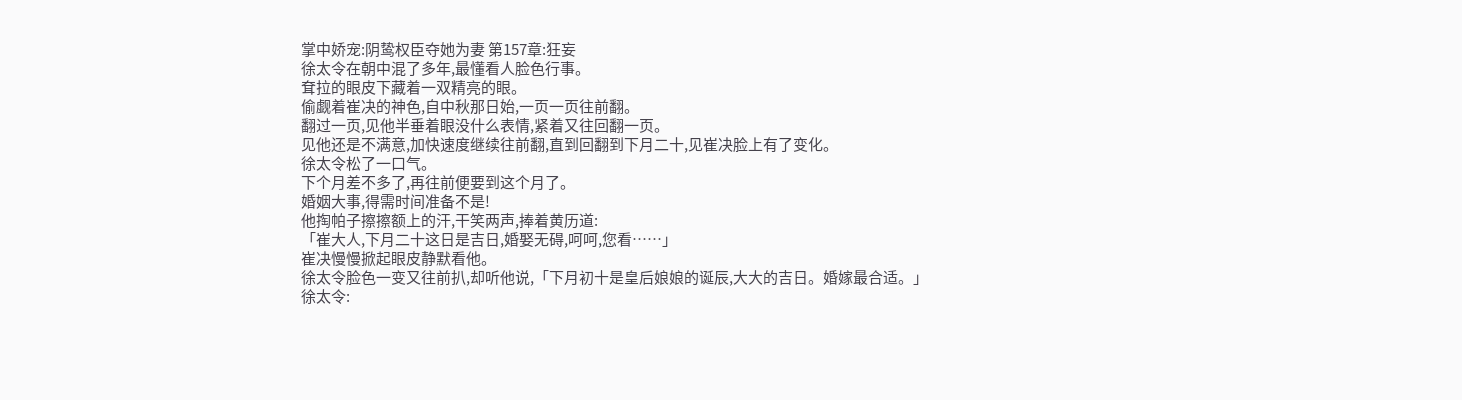掌中娇宠:阴鸷权臣夺她为妻 第157章:狂妄
徐太令在朝中混了多年,最懂看人脸色行事。
耷拉的眼皮下藏着一双精亮的眼。
偷觑着崔决的神色,自中秋那日始,一页一页往前翻。
翻过一页,见他半垂着眼没什么表情,紧着又往回翻一页。
见他还是不满意,加快速度继续往前翻,直到回翻到下月二十,见崔决脸上有了变化。
徐太令松了一口气。
下个月差不多了,再往前便要到这个月了。
婚姻大事,得需时间准备不是!
他掏帕子擦擦额上的汗,干笑两声,捧着黄历道:
「崔大人,下月二十这日是吉日,婚娶无碍,呵呵,您看……」
崔决慢慢掀起眼皮静默看他。
徐太令脸色一变又往前扒,却听他说,「下月初十是皇后娘娘的诞辰,大大的吉日。婚嫁最合适。」
徐太令: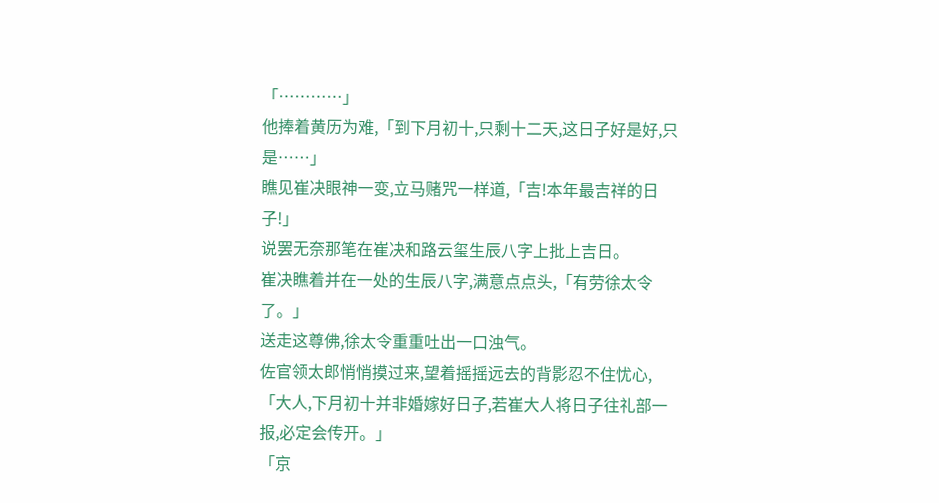「…………」
他捧着黄历为难,「到下月初十,只剩十二天,这日子好是好,只是……」
瞧见崔决眼神一变,立马赌咒一样道,「吉!本年最吉祥的日子!」
说罢无奈那笔在崔决和路云玺生辰八字上批上吉日。
崔决瞧着并在一处的生辰八字,满意点点头,「有劳徐太令了。」
送走这尊佛,徐太令重重吐出一口浊气。
佐官领太郎悄悄摸过来,望着摇摇远去的背影忍不住忧心,「大人,下月初十并非婚嫁好日子,若崔大人将日子往礼部一报,必定会传开。」
「京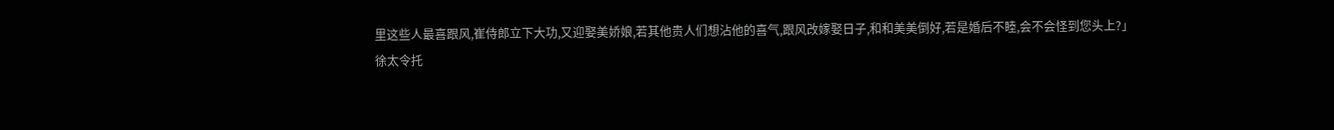里这些人最喜跟风,崔侍郎立下大功,又迎娶美娇娘,若其他贵人们想沾他的喜气,跟风改嫁娶日子,和和美美倒好,若是婚后不睦,会不会怪到您头上?」
徐太令托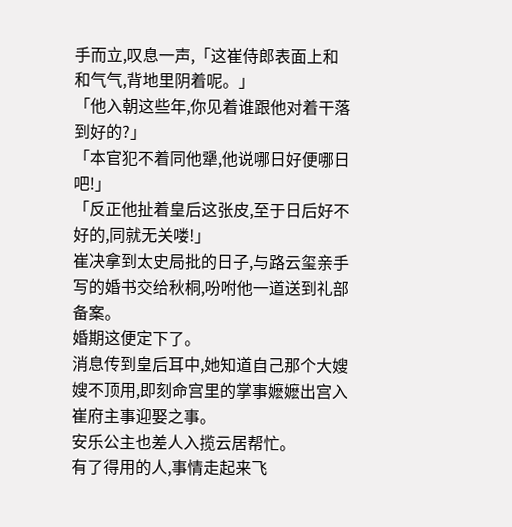手而立,叹息一声,「这崔侍郎表面上和和气气,背地里阴着呢。」
「他入朝这些年,你见着谁跟他对着干落到好的?」
「本官犯不着同他犟,他说哪日好便哪日吧!」
「反正他扯着皇后这张皮,至于日后好不好的,同就无关喽!」
崔决拿到太史局批的日子,与路云玺亲手写的婚书交给秋桐,吩咐他一道送到礼部备案。
婚期这便定下了。
消息传到皇后耳中,她知道自己那个大嫂嫂不顶用,即刻命宫里的掌事嬷嬷出宫入崔府主事迎娶之事。
安乐公主也差人入揽云居帮忙。
有了得用的人,事情走起来飞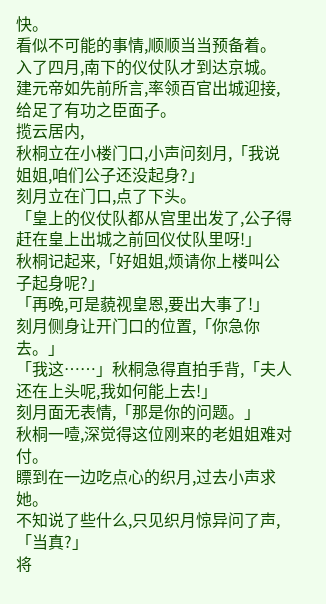快。
看似不可能的事情,顺顺当当预备着。
入了四月,南下的仪仗队才到达京城。
建元帝如先前所言,率领百官出城迎接,给足了有功之臣面子。
揽云居内,
秋桐立在小楼门口,小声问刻月,「我说姐姐,咱们公子还没起身?」
刻月立在门口,点了下头。
「皇上的仪仗队都从宫里出发了,公子得赶在皇上出城之前回仪仗队里呀!」
秋桐记起来,「好姐姐,烦请你上楼叫公子起身呢?」
「再晚,可是藐视皇恩,要出大事了!」
刻月侧身让开门口的位置,「你急你去。」
「我这……」秋桐急得直拍手背,「夫人还在上头呢,我如何能上去!」
刻月面无表情,「那是你的问题。」
秋桐一噎,深觉得这位刚来的老姐姐难对付。
瞟到在一边吃点心的织月,过去小声求她。
不知说了些什么,只见织月惊异问了声,「当真?」
将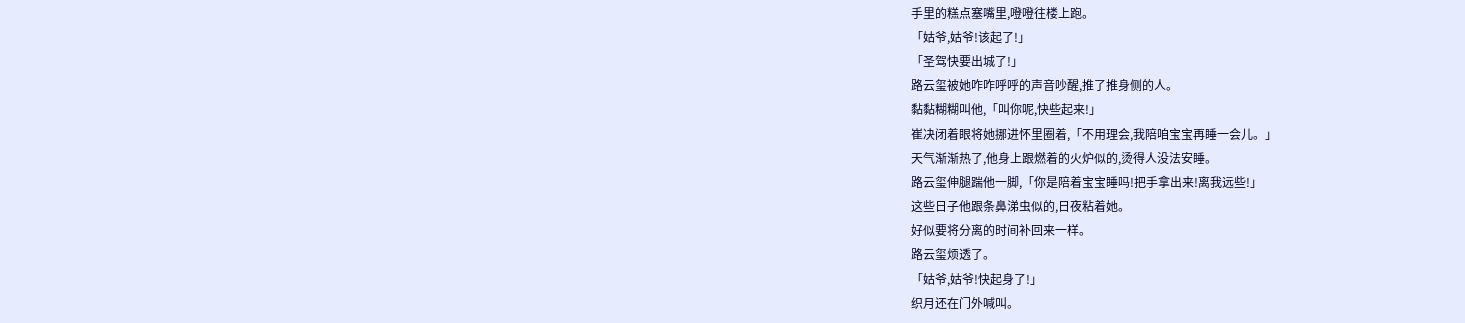手里的糕点塞嘴里,噔噔往楼上跑。
「姑爷,姑爷!该起了!」
「圣驾快要出城了!」
路云玺被她咋咋呼呼的声音吵醒,推了推身侧的人。
黏黏糊糊叫他,「叫你呢,快些起来!」
崔决闭着眼将她挪进怀里圈着,「不用理会,我陪咱宝宝再睡一会儿。」
天气渐渐热了,他身上跟燃着的火炉似的,烫得人没法安睡。
路云玺伸腿踹他一脚,「你是陪着宝宝睡吗!把手拿出来!离我远些!」
这些日子他跟条鼻涕虫似的,日夜粘着她。
好似要将分离的时间补回来一样。
路云玺烦透了。
「姑爷,姑爷!快起身了!」
织月还在门外喊叫。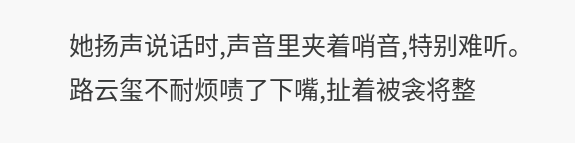她扬声说话时,声音里夹着哨音,特别难听。
路云玺不耐烦啧了下嘴,扯着被衾将整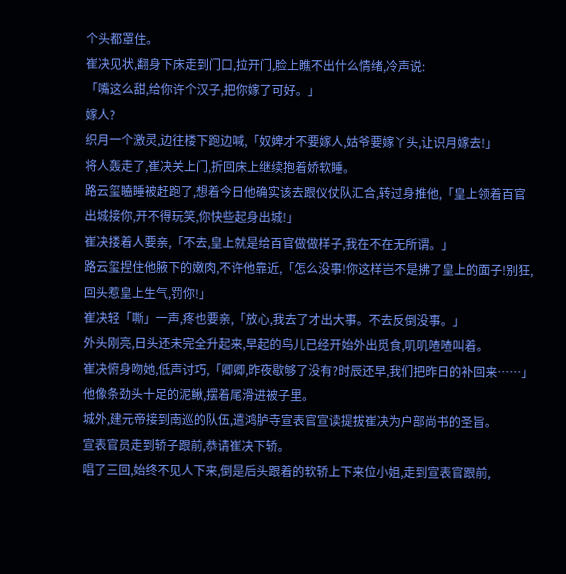个头都罩住。
崔决见状,翻身下床走到门口,拉开门,脸上瞧不出什么情绪,冷声说:
「嘴这么甜,给你许个汉子,把你嫁了可好。」
嫁人?
织月一个激灵,边往楼下跑边喊,「奴婢才不要嫁人,姑爷要嫁丫头,让识月嫁去!」
将人轰走了,崔决关上门,折回床上继续抱着娇软睡。
路云玺瞌睡被赶跑了,想着今日他确实该去跟仪仗队汇合,转过身推他,「皇上领着百官出城接你,开不得玩笑,你快些起身出城!」
崔决搂着人要亲,「不去,皇上就是给百官做做样子,我在不在无所谓。」
路云玺捏住他腋下的嫩肉,不许他靠近,「怎么没事!你这样岂不是拂了皇上的面子!别狂,回头惹皇上生气,罚你!」
崔决轻「嘶」一声,疼也要亲,「放心,我去了才出大事。不去反倒没事。」
外头刚亮,日头还未完全升起来,早起的鸟儿已经开始外出觅食,叽叽喳喳叫着。
崔决俯身吻她,低声讨巧,「卿卿,昨夜歇够了没有?时辰还早,我们把昨日的补回来……」
他像条劲头十足的泥鳅,摆着尾滑进被子里。
城外,建元帝接到南巡的队伍,遣鸿胪寺宣表官宣读提拔崔决为户部尚书的圣旨。
宣表官员走到轿子跟前,恭请崔决下轿。
唱了三回,始终不见人下来,倒是后头跟着的软轿上下来位小姐,走到宣表官跟前,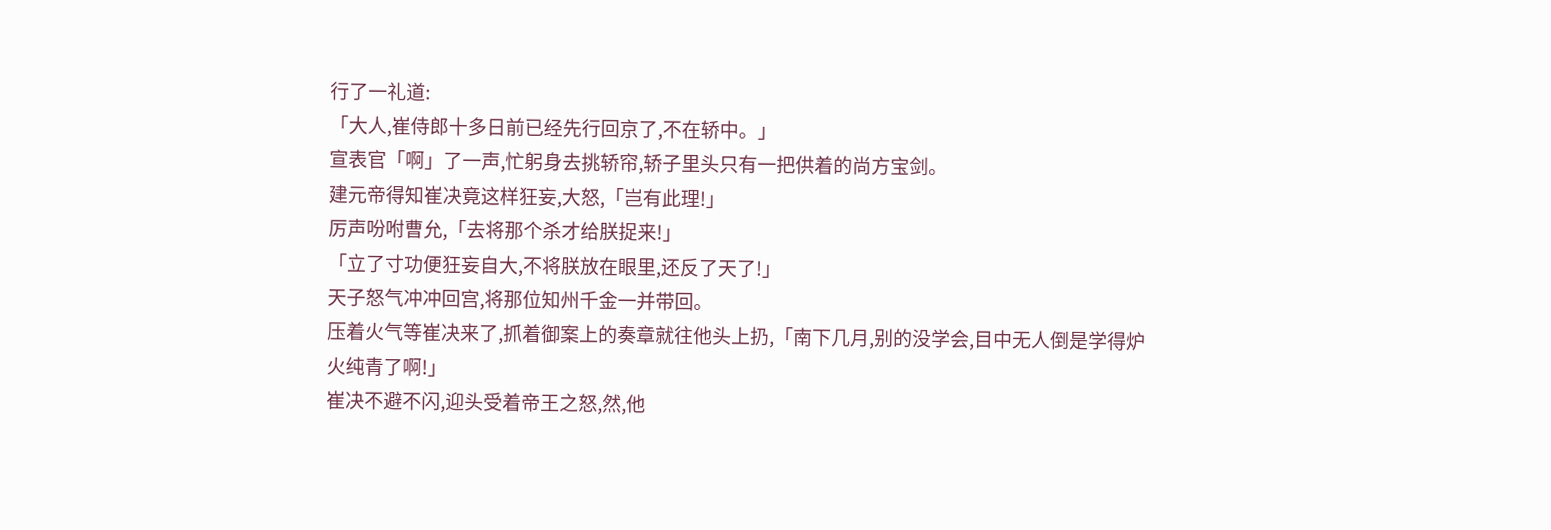行了一礼道:
「大人,崔侍郎十多日前已经先行回京了,不在轿中。」
宣表官「啊」了一声,忙躬身去挑轿帘,轿子里头只有一把供着的尚方宝剑。
建元帝得知崔决竟这样狂妄,大怒,「岂有此理!」
厉声吩咐曹允,「去将那个杀才给朕捉来!」
「立了寸功便狂妄自大,不将朕放在眼里,还反了天了!」
天子怒气冲冲回宫,将那位知州千金一并带回。
压着火气等崔决来了,抓着御案上的奏章就往他头上扔,「南下几月,别的没学会,目中无人倒是学得炉火纯青了啊!」
崔决不避不闪,迎头受着帝王之怒,然,他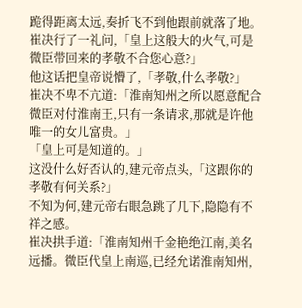跪得距离太远,奏折飞不到他跟前就落了地。
崔决行了一礼问,「皇上这般大的火气,可是微臣带回来的孝敬不合您心意?」
他这话把皇帝说懵了,「孝敬,什么孝敬?」
崔决不卑不亢道:「淮南知州之所以愿意配合微臣对付淮南王,只有一条请求,那就是许他唯一的女儿富贵。」
「皇上可是知道的。」
这没什么好否认的,建元帝点头,「这跟你的孝敬有何关系?」
不知为何,建元帝右眼急跳了几下,隐隐有不祥之感。
崔决拱手道:「淮南知州千金艳绝江南,美名远播。微臣代皇上南巡,已经允诺淮南知州,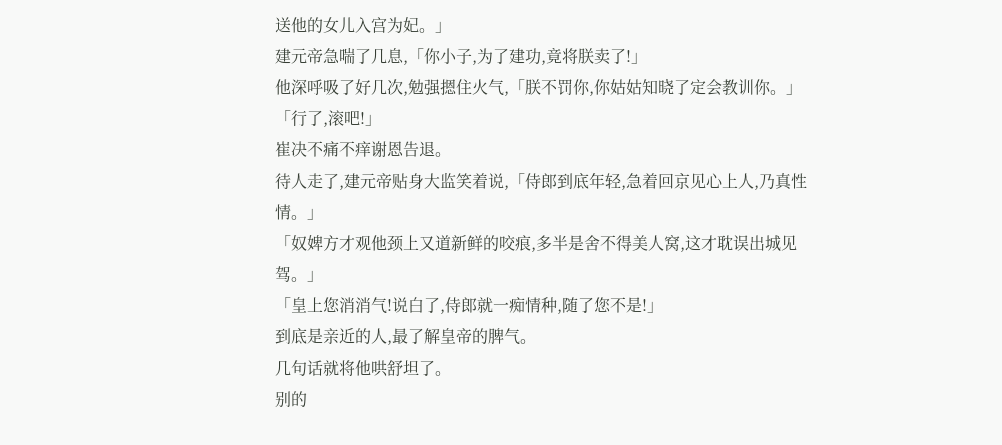送他的女儿入宫为妃。」
建元帝急喘了几息,「你小子,为了建功,竟将朕卖了!」
他深呼吸了好几次,勉强摁住火气,「朕不罚你,你姑姑知晓了定会教训你。」
「行了,滚吧!」
崔决不痛不痒谢恩告退。
待人走了,建元帝贴身大监笑着说,「侍郎到底年轻,急着回京见心上人,乃真性情。」
「奴婢方才观他颈上又道新鲜的咬痕,多半是舍不得美人窝,这才耽误出城见驾。」
「皇上您消消气!说白了,侍郎就一痴情种,随了您不是!」
到底是亲近的人,最了解皇帝的脾气。
几句话就将他哄舒坦了。
别的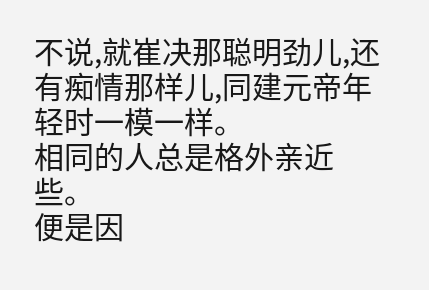不说,就崔决那聪明劲儿,还有痴情那样儿,同建元帝年轻时一模一样。
相同的人总是格外亲近些。
便是因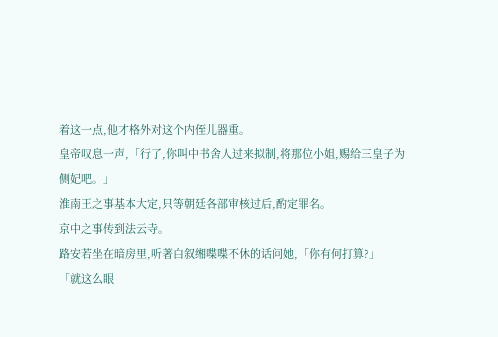着这一点,他才格外对这个内侄儿器重。
皇帝叹息一声,「行了,你叫中书舍人过来拟制,将那位小姐,赐给三皇子为侧妃吧。」
淮南王之事基本大定,只等朝廷各部审核过后,酌定罪名。
京中之事传到法云寺。
路安若坐在暗房里,听著白叙缃喋喋不休的话问她,「你有何打算?」
「就这么眼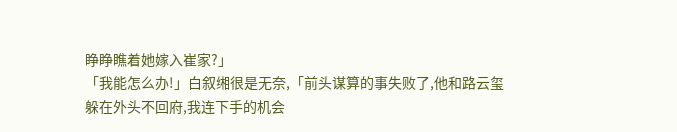睁睁瞧着她嫁入崔家?」
「我能怎么办!」白叙缃很是无奈,「前头谋算的事失败了,他和路云玺躲在外头不回府,我连下手的机会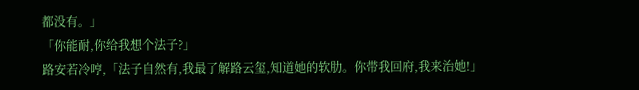都没有。」
「你能耐,你给我想个法子?」
路安若冷哼,「法子自然有,我最了解路云玺,知道她的软肋。你带我回府,我来治她!」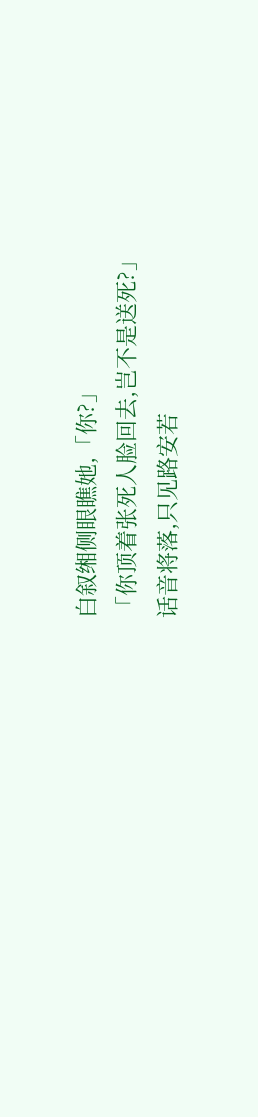白叙缃侧眼瞧她,「你?」
「你顶着张死人脸回去,岂不是送死?」
话音将落,只见路安若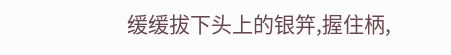缓缓拔下头上的银笄,握住柄,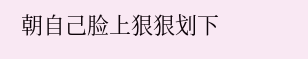朝自己脸上狠狠划下